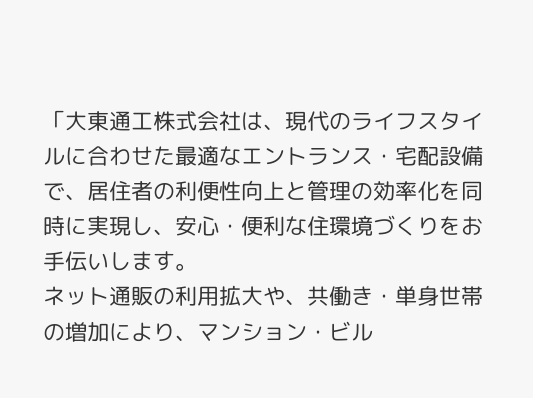「大東通工株式会社は、現代のライフスタイルに合わせた最適なエントランス・宅配設備で、居住者の利便性向上と管理の効率化を同時に実現し、安心・便利な住環境づくりをお手伝いします。
ネット通販の利用拡大や、共働き・単身世帯の増加により、マンション・ビル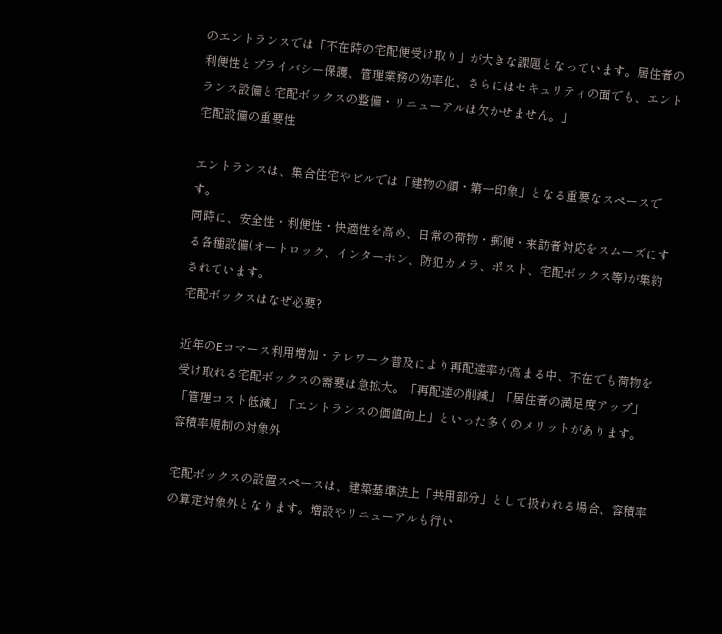のエントランスでは「不在時の宅配便受け取り」が大きな課題となっています。居住者の利便性とプライバシー保護、管理業務の効率化、さらにはセキュリティの面でも、エントランス設備と宅配ボックスの整備・リニューアルは欠かせません。」
宅配設備の重要性

エントランスは、集合住宅やビルでは「建物の顔・第一印象」となる重要なスペースです。
同時に、安全性・利便性・快適性を高め、日常の荷物・郵便・来訪者対応をスムーズにする各種設備(オートロック、インターホン、防犯カメラ、ポスト、宅配ボックス等)が集約されています。
宅配ボックスはなぜ必要?

近年のEコマース利用増加・テレワーク普及により再配達率が高まる中、不在でも荷物を受け取れる宅配ボックスの需要は急拡大。「再配達の削減」「居住者の満足度アップ」「管理コスト低減」「エントランスの価値向上」といった多くのメリットがあります。
容積率規制の対象外

宅配ボックスの設置スペースは、建築基準法上「共用部分」として扱われる場合、容積率の算定対象外となります。増設やリニューアルも行い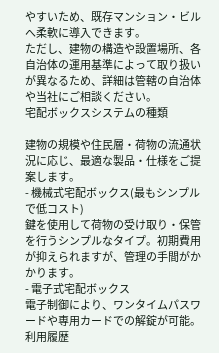やすいため、既存マンション・ビルへ柔軟に導入できます。
ただし、建物の構造や設置場所、各自治体の運用基準によって取り扱いが異なるため、詳細は管轄の自治体や当社にご相談ください。
宅配ボックスシステムの種類

建物の規模や住民層・荷物の流通状況に応じ、最適な製品・仕様をご提案します。
- 機械式宅配ボックス(最もシンプルで低コスト)
鍵を使用して荷物の受け取り・保管を行うシンプルなタイプ。初期費用が抑えられますが、管理の手間がかかります。
- 電子式宅配ボックス
電子制御により、ワンタイムパスワードや専用カードでの解錠が可能。利用履歴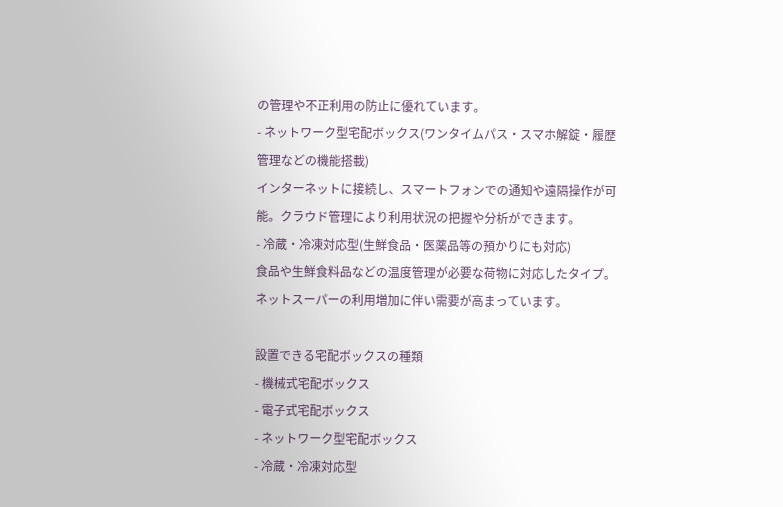の管理や不正利用の防止に優れています。
- ネットワーク型宅配ボックス(ワンタイムパス・スマホ解錠・履歴管理などの機能搭載)
インターネットに接続し、スマートフォンでの通知や遠隔操作が可能。クラウド管理により利用状況の把握や分析ができます。
- 冷蔵・冷凍対応型(生鮮食品・医薬品等の預かりにも対応)
食品や生鮮食料品などの温度管理が必要な荷物に対応したタイプ。ネットスーパーの利用増加に伴い需要が高まっています。

設置できる宅配ボックスの種類
- 機械式宅配ボックス
- 電子式宅配ボックス
- ネットワーク型宅配ボックス
- 冷蔵・冷凍対応型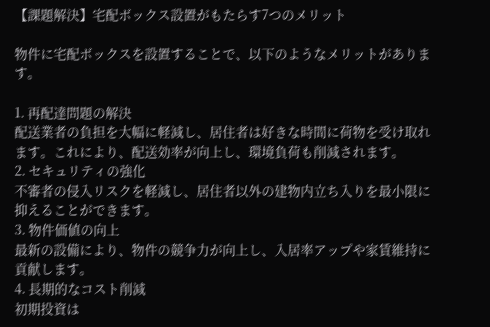【課題解決】宅配ボックス設置がもたらす7つのメリット

物件に宅配ボックスを設置することで、以下のようなメリットがあります。

1. 再配達問題の解決
配送業者の負担を大幅に軽減し、居住者は好きな時間に荷物を受け取れます。これにより、配送効率が向上し、環境負荷も削減されます。
2. セキュリティの強化
不審者の侵入リスクを軽減し、居住者以外の建物内立ち入りを最小限に抑えることができます。
3. 物件価値の向上
最新の設備により、物件の競争力が向上し、入居率アップや家賃維持に貢献します。
4. 長期的なコスト削減
初期投資は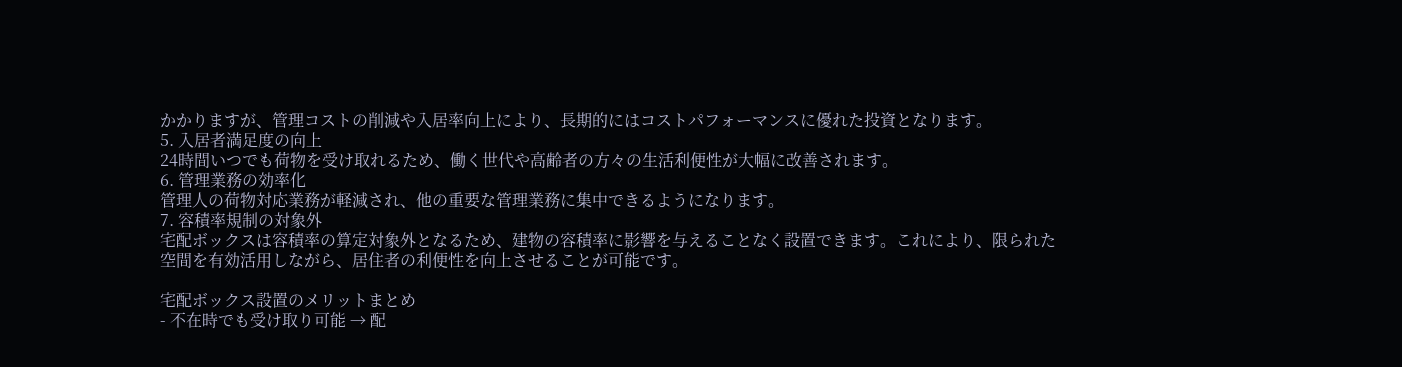かかりますが、管理コストの削減や入居率向上により、長期的にはコストパフォーマンスに優れた投資となります。
5. 入居者満足度の向上
24時間いつでも荷物を受け取れるため、働く世代や高齢者の方々の生活利便性が大幅に改善されます。
6. 管理業務の効率化
管理人の荷物対応業務が軽減され、他の重要な管理業務に集中できるようになります。
7. 容積率規制の対象外
宅配ボックスは容積率の算定対象外となるため、建物の容積率に影響を与えることなく設置できます。これにより、限られた空間を有効活用しながら、居住者の利便性を向上させることが可能です。

宅配ボックス設置のメリットまとめ
- 不在時でも受け取り可能 → 配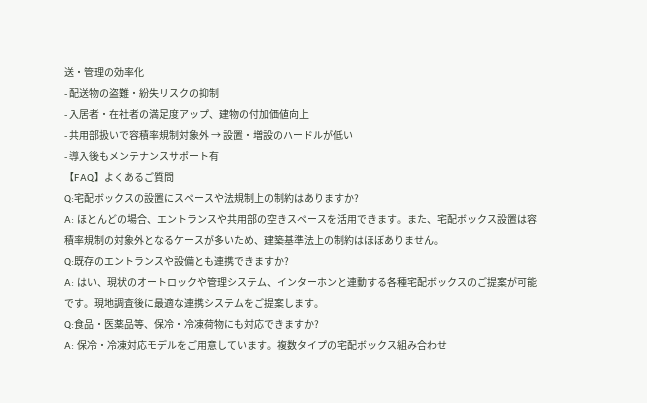送・管理の効率化
- 配送物の盗難・紛失リスクの抑制
- 入居者・在社者の満足度アップ、建物の付加価値向上
- 共用部扱いで容積率規制対象外 → 設置・増設のハードルが低い
- 導入後もメンテナンスサポート有
【FAQ】よくあるご質問
Q:宅配ボックスの設置にスペースや法規制上の制約はありますか?
A: ほとんどの場合、エントランスや共用部の空きスペースを活用できます。また、宅配ボックス設置は容積率規制の対象外となるケースが多いため、建築基準法上の制約はほぼありません。
Q:既存のエントランスや設備とも連携できますか?
A: はい、現状のオートロックや管理システム、インターホンと連動する各種宅配ボックスのご提案が可能です。現地調査後に最適な連携システムをご提案します。
Q:食品・医薬品等、保冷・冷凍荷物にも対応できますか?
A: 保冷・冷凍対応モデルをご用意しています。複数タイプの宅配ボックス組み合わせ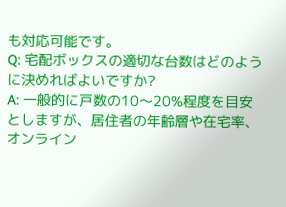も対応可能です。
Q: 宅配ボックスの適切な台数はどのように決めればよいですか?
A: 一般的に戸数の10〜20%程度を目安としますが、居住者の年齢層や在宅率、オンライン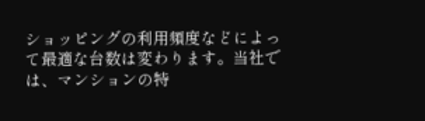ショッピングの利用頻度などによって最適な台数は変わります。当社では、マンションの特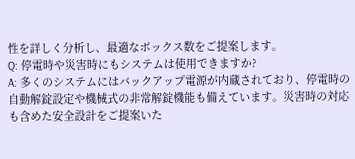性を詳しく分析し、最適なボックス数をご提案します。
Q: 停電時や災害時にもシステムは使用できますか?
A: 多くのシステムにはバックアップ電源が内蔵されており、停電時の自動解錠設定や機械式の非常解錠機能も備えています。災害時の対応も含めた安全設計をご提案いた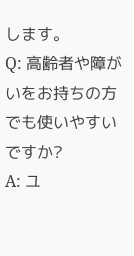します。
Q: 高齢者や障がいをお持ちの方でも使いやすいですか?
A: ユ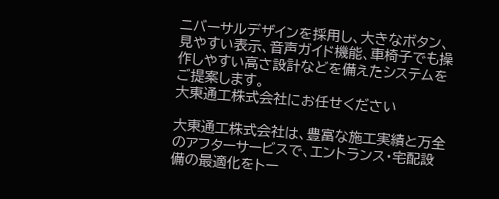ニバーサルデザインを採用し、大きなボタン、見やすい表示、音声ガイド機能、車椅子でも操作しやすい高さ設計などを備えたシステムをご提案します。
大東通工株式会社にお任せください

大東通工株式会社は、豊富な施工実績と万全のアフターサービスで、エントランス・宅配設備の最適化をトー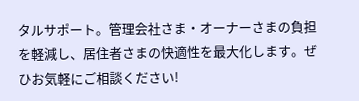タルサポート。管理会社さま・オーナーさまの負担を軽減し、居住者さまの快適性を最大化します。ぜひお気軽にご相談ください!